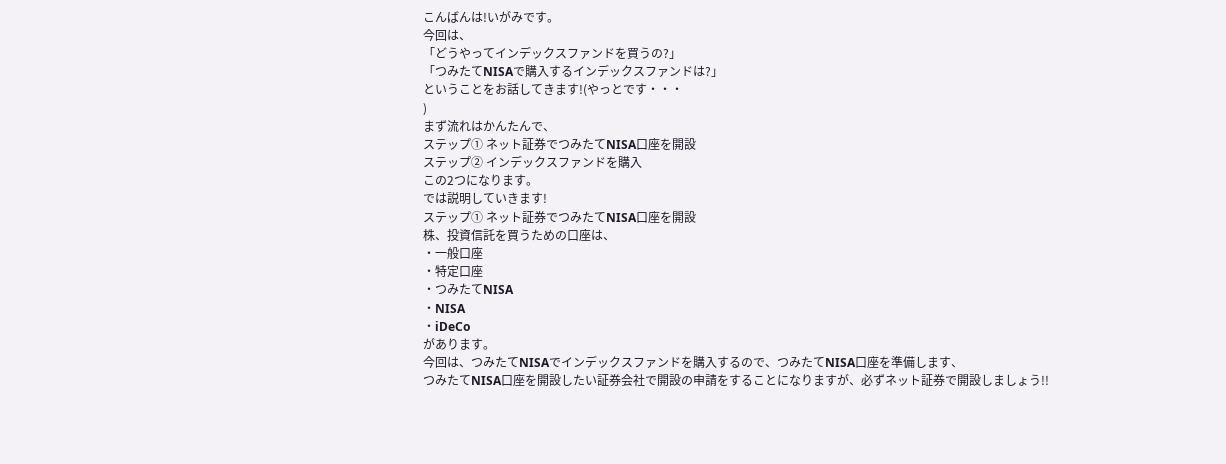こんばんは!いがみです。
今回は、
「どうやってインデックスファンドを買うの?」
「つみたてNISAで購入するインデックスファンドは?」
ということをお話してきます!(やっとです・・・
)
まず流れはかんたんで、
ステップ① ネット証券でつみたてNISA口座を開設
ステップ② インデックスファンドを購入
この2つになります。
では説明していきます!
ステップ① ネット証券でつみたてNISA口座を開設
株、投資信託を買うための口座は、
・一般口座
・特定口座
・つみたてNISA
・NISA
・iDeCo
があります。
今回は、つみたてNISAでインデックスファンドを購入するので、つみたてNISA口座を準備します、
つみたてNISA口座を開設したい証券会社で開設の申請をすることになりますが、必ずネット証券で開設しましょう!!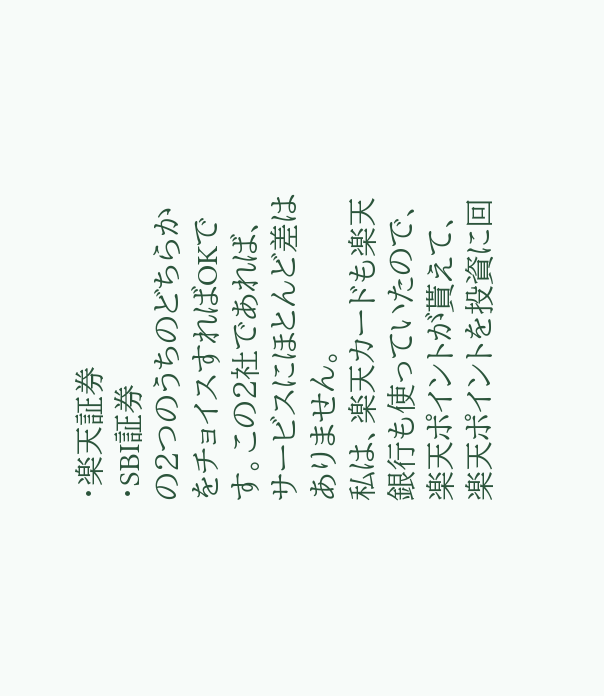・楽天証券
・SBI証券
の2つのうちのどちらかをチョイスすればOKです。この2社であれば、サービスにほとんど差はありません。
私は、楽天カードも楽天銀行も使っていたので、楽天ポイントが貰えて、楽天ポイントを投資に回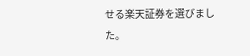せる楽天証券を選びました。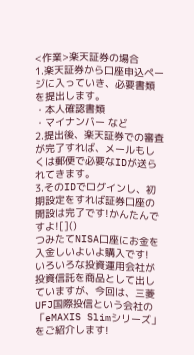<作業>楽天証券の場合
1.楽天証券から口座申込ページに入っていき、必要書類を提出します。
・本人確認書類
・マイナンバー など
2.提出後、楽天証券での審査が完了すれば、メールもしくは郵便で必要なIDが送られてきます。
3.そのIDでログインし、初期設定をすれば証券口座の開設は完了です!かんたんですよ![]()
つみたてNISA口座にお金を入金しいよいよ購入です!
いろいろな投資運用会社が投資信託を商品として出していますが、今回は、三菱UFJ国際投信という会社の「eMAXIS Slimシリーズ」をご紹介します!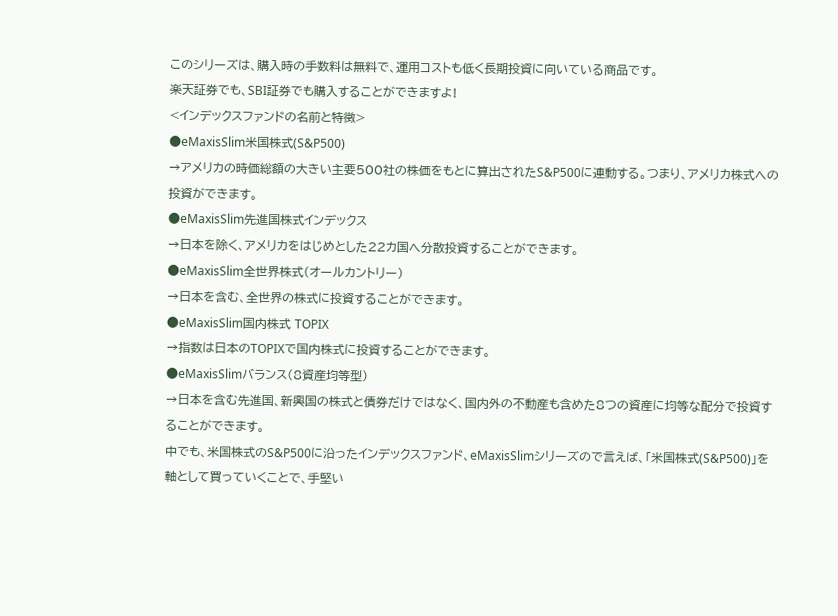このシリーズは、購入時の手数料は無料で、運用コストも低く長期投資に向いている商品です。
楽天証券でも、SBI証券でも購入することができますよ!
<インデックスファンドの名前と特徴>
●eMaxisSlim米国株式(S&P500)
→アメリカの時価総額の大きい主要500社の株価をもとに算出されたS&P500に連動する。つまり、アメリカ株式への投資ができます。
●eMaxisSlim先進国株式インデックス
→日本を除く、アメリカをはじめとした22カ国へ分散投資することができます。
●eMaxisSlim全世界株式(オールカントリー)
→日本を含む、全世界の株式に投資することができます。
●eMaxisSlim国内株式 TOPIX
→指数は日本のTOPIXで国内株式に投資することができます。
●eMaxisSlimバランス(8資産均等型)
→日本を含む先進国、新興国の株式と債券だけではなく、国内外の不動産も含めた8つの資産に均等な配分で投資することができます。
中でも、米国株式のS&P500に沿ったインデックスファンド、eMaxisSlimシリーズので言えば、「米国株式(S&P500)」を軸として買っていくことで、手堅い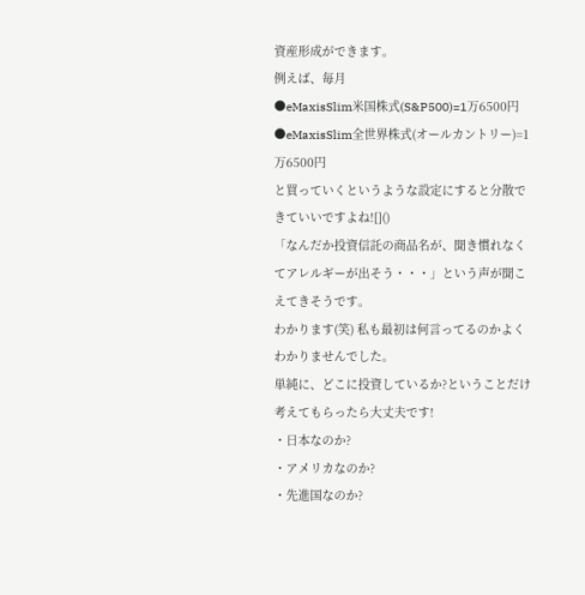資産形成ができます。
例えば、毎月
●eMaxisSlim米国株式(S&P500)=1万6500円
●eMaxisSlim全世界株式(オールカントリー)=1万6500円
と買っていくというような設定にすると分散できていいですよね![]()
「なんだか投資信託の商品名が、聞き慣れなくてアレルギーが出そう・・・」という声が聞こえてきそうです。
わかります(笑) 私も最初は何言ってるのかよくわかりませんでした。
単純に、どこに投資しているか?ということだけ考えてもらったら大丈夫です!
・日本なのか?
・アメリカなのか?
・先進国なのか?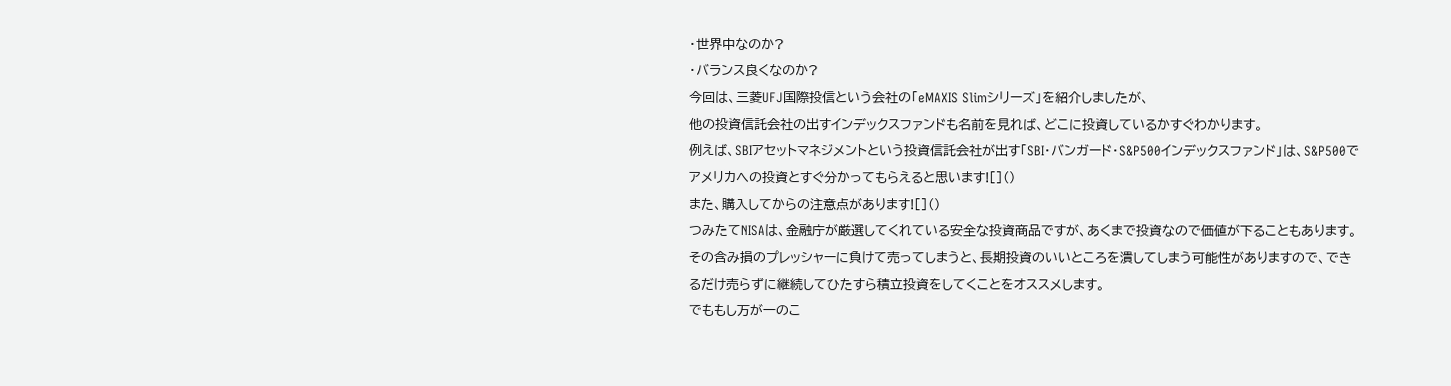・世界中なのか?
・バランス良くなのか?
今回は、三菱UFJ国際投信という会社の「eMAXIS Slimシリーズ」を紹介しましたが、
他の投資信託会社の出すインデックスファンドも名前を見れば、どこに投資しているかすぐわかります。
例えば、SBIアセットマネジメントという投資信託会社が出す「SBI・バンガード・S&P500インデックスファンド」は、S&P500でアメリカへの投資とすぐ分かってもらえると思います![]()
また、購入してからの注意点があります![]()
つみたてNISAは、金融庁が厳選してくれている安全な投資商品ですが、あくまで投資なので価値が下ることもあります。
その含み損のプレッシャーに負けて売ってしまうと、長期投資のいいところを潰してしまう可能性がありますので、できるだけ売らずに継続してひたすら積立投資をしてくことをオススメします。
でももし万が一のこ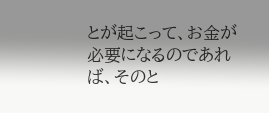とが起こって、お金が必要になるのであれば、そのと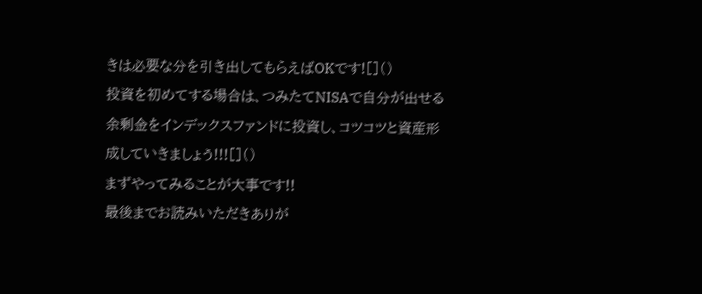きは必要な分を引き出してもらえばOKです![]()
投資を初めてする場合は、つみたてNISAで自分が出せる余剰金をインデックスファンドに投資し、コツコツと資産形成していきましょう!!![]()
まずやってみることが大事です!!
最後までお読みいただきありが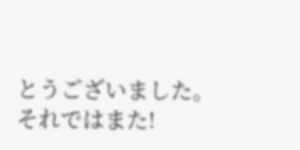とうございました。
それではまた!